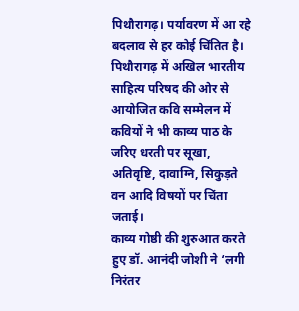पिथौरागढ़। पर्यावरण में आ रहे बदलाव से हर कोई चिंतित है। पिथौरागढ़ में अखिल भारतीय साहित्य परिषद की ओर से आयोजित कवि सम्मेलन में कवियों ने भी काव्य पाठ के जरिए धरती पर सूखा, अतिवृष्टि, दावाग्नि, सिकुड़ते वन आदि विषयों पर चिंता जताई।
काव्य गोष्ठी की शुरुआत करते हुए डॉ. आनंदी जोशी ने ‘लगी निरंतर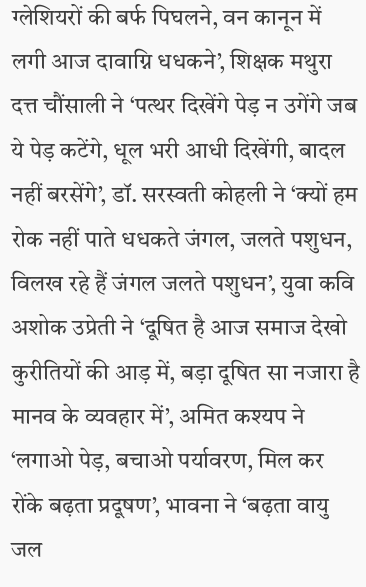ग्लेशियरों की बर्फ पिघलने, वन कानून में लगी आज दावाग्नि धधकने’, शिक्षक मथुरा दत्त चौंसाली ने ‘पत्थर दिखेंगे पेड़ न उगेंगे जब ये पेड़ कटेंगे, धूल भरी आधी दिखेंगी, बादल नहीं बरसेंगे’, डॉ. सरस्वती कोहली ने ‘क्यों हम रोक नहीं पाते धधकते जंगल, जलते पशुधन, विलख रहे हैं जंगल जलते पशुधन’, युवा कवि अशोक उप्रेती ने ‘दूषित है आज समाज देखो कुरीतियों की आड़ में, बड़ा दूषित सा नजारा है मानव के व्यवहार में’, अमित कश्यप ने ‘लगाओ पेड़, बचाओ पर्यावरण, मिल कर रोंके बढ़ता प्रदूषण’, भावना ने ‘बढ़ता वायु जल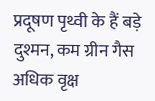प्रदूषण पृथ्वी के हैं बड़े दुश्मन, कम ग्रीन गैस अधिक वृक्ष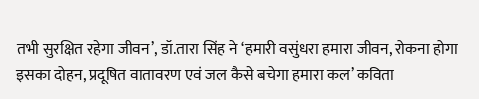तभी सुरक्षित रहेगा जीवन’, डॉ.तारा सिंह ने ‘हमारी वसुंधरा हमारा जीवन, रोकना होगा इसका दोहन, प्रदूषित वातावरण एवं जल कैसे बचेगा हमारा कल’ कविता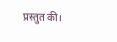प्रस्तुत की।